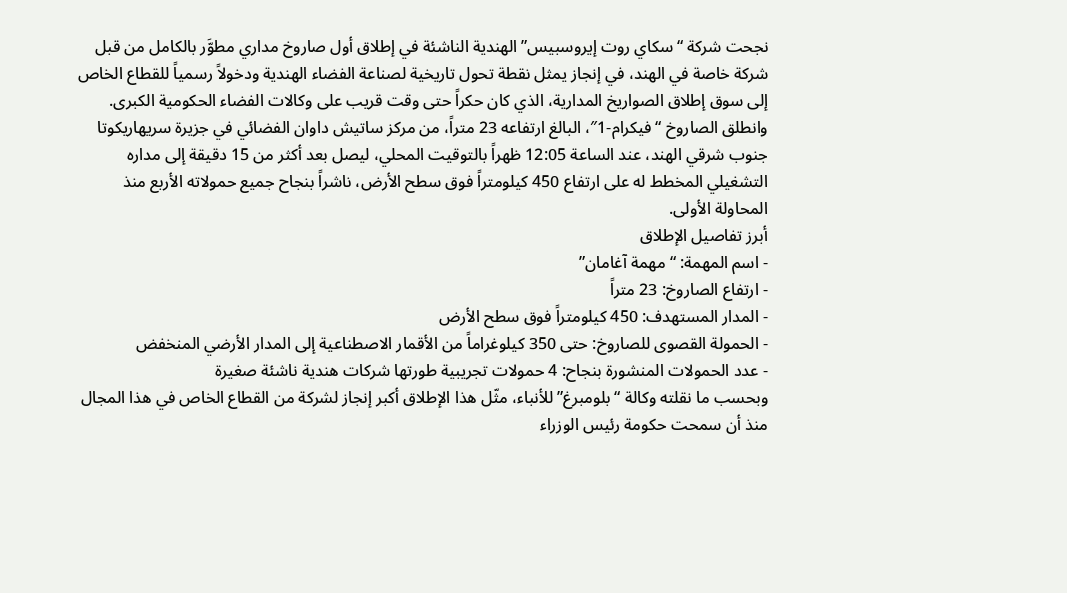نجحت شركة “سكاي روت إيروسبيس” الهندية الناشئة في إطلاق أول صاروخ مداري مطوَّر بالكامل من قبل شركة خاصة في الهند، في إنجاز يمثل نقطة تحول تاريخية لصناعة الفضاء الهندية ودخولاً رسمياً للقطاع الخاص إلى سوق إطلاق الصواريخ المدارية، الذي كان حكراً حتى وقت قريب على وكالات الفضاء الحكومية الكبرى.
وانطلق الصاروخ “فيكرام-1″، البالغ ارتفاعه 23 متراً، من مركز ساتيش داوان الفضائي في جزيرة سريهاريكوتا جنوب شرقي الهند، عند الساعة 12:05 ظهراً بالتوقيت المحلي، ليصل بعد أكثر من 15 دقيقة إلى مداره التشغيلي المخطط له على ارتفاع 450 كيلومتراً فوق سطح الأرض، ناشراً بنجاح جميع حمولاته الأربع منذ المحاولة الأولى.
أبرز تفاصيل الإطلاق
- اسم المهمة: “مهمة آغامان”
- ارتفاع الصاروخ: 23 متراً
- المدار المستهدف: 450 كيلومتراً فوق سطح الأرض
- الحمولة القصوى للصاروخ: حتى 350 كيلوغراماً من الأقمار الاصطناعية إلى المدار الأرضي المنخفض
- عدد الحمولات المنشورة بنجاح: 4 حمولات تجريبية طورتها شركات هندية ناشئة صغيرة
وبحسب ما نقلته وكالة “بلومبرغ” للأنباء، مثّل هذا الإطلاق أكبر إنجاز لشركة من القطاع الخاص في هذا المجال منذ أن سمحت حكومة رئيس الوزراء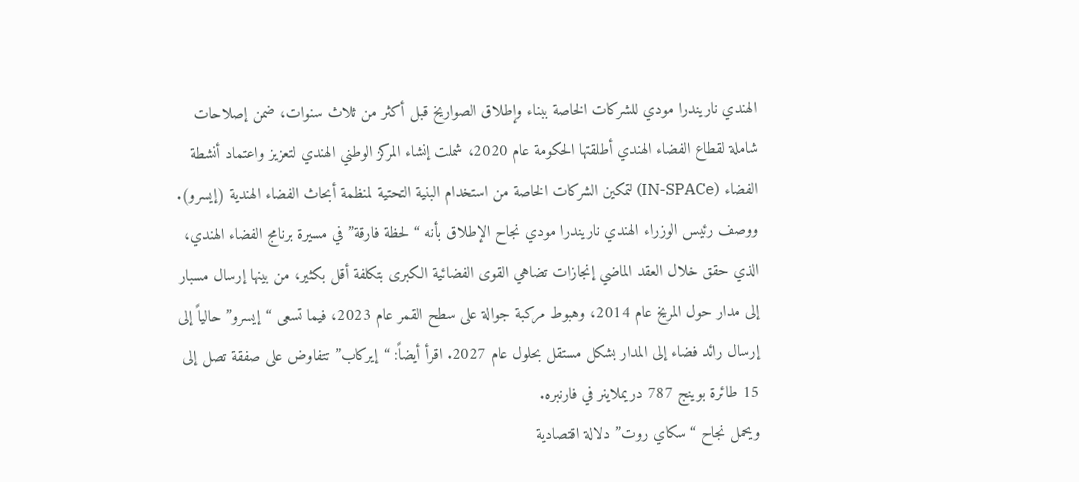الهندي ناريندرا مودي للشركات الخاصة ببناء وإطلاق الصواريخ قبل أكثر من ثلاث سنوات، ضمن إصلاحات شاملة لقطاع الفضاء الهندي أطلقتها الحكومة عام 2020، شملت إنشاء المركز الوطني الهندي لتعزيز واعتماد أنشطة الفضاء (IN-SPACe) لتمكين الشركات الخاصة من استخدام البنية التحتية لمنظمة أبحاث الفضاء الهندية (إيسرو).
ووصف رئيس الوزراء الهندي ناريندرا مودي نجاح الإطلاق بأنه “لحظة فارقة” في مسيرة برنامج الفضاء الهندي، الذي حقق خلال العقد الماضي إنجازات تضاهي القوى الفضائية الكبرى بتكلفة أقل بكثير، من بينها إرسال مسبار إلى مدار حول المريخ عام 2014، وهبوط مركبة جوالة على سطح القمر عام 2023، فيما تسعى “إيسرو” حالياً إلى إرسال رائد فضاء إلى المدار بشكل مستقل بحلول عام 2027. اقرأ أيضاً: “إيركاب” تتفاوض على صفقة تصل إلى 15 طائرة بوينج 787 دريملاينر في فارنبره.
ويحمل نجاح “سكاي روت” دلالة اقتصادية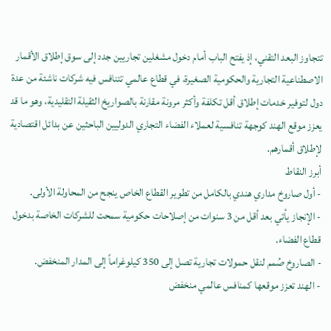تتجاوز البعد التقني، إذ يفتح الباب أمام دخول مشغلين تجاريين جدد إلى سوق إطلاق الأقمار الاصطناعية التجارية والحكومية الصغيرة، في قطاع عالمي تتنافس فيه شركات ناشئة من عدة دول لتوفير خدمات إطلاق أقل تكلفة وأكثر مرونة مقارنة بالصواريخ الثقيلة التقليدية، وهو ما قد يعزز موقع الهند كوجهة تنافسية لعملاء الفضاء التجاري الدوليين الباحثين عن بدائل اقتصادية لإطلاق أقمارهم.
أبرز النقاط
- أول صاروخ مداري هندي بالكامل من تطوير القطاع الخاص ينجح من المحاولة الأولى.
- الإنجاز يأتي بعد أقل من 3 سنوات من إصلاحات حكومية سمحت للشركات الخاصة بدخول قطاع الفضاء.
- الصاروخ صُمم لنقل حمولات تجارية تصل إلى 350 كيلوغراماً إلى المدار المنخفض.
- الهند تعزز موقعها كمنافس عالمي منخفض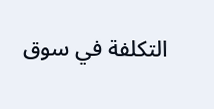التكلفة في سوق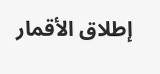إطلاق الأقمار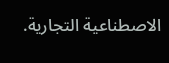الاصطناعية التجارية.